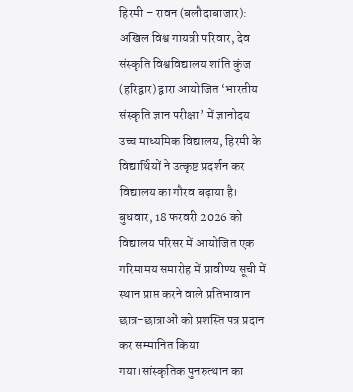हिरमी – रावन (बलौदाबाजार): अखिल विश्व गायत्री परिवार, देव संस्कृति विश्वविद्यालय शांति कुंज (हरिद्वार) द्वारा आयोजित ‘भारतीय संस्कृति ज्ञान परीक्षा’ में ज्ञानोदय उच्च माध्यमिक विद्यालय, हिरमी के विद्यार्थियों ने उत्कृष्ट प्रदर्शन कर विद्यालय का गौरव बढ़ाया है। बुधवार, 18 फरवरी 2026 को विद्यालय परिसर में आयोजित एक गरिमामय समारोह में प्रावीण्य सूची में स्थान प्राप्त करने वाले प्रतिभावान छात्र-छात्राओं को प्रशस्ति पत्र प्रदान कर सम्मानित किया गया।सांस्कृतिक पुनरुत्थान का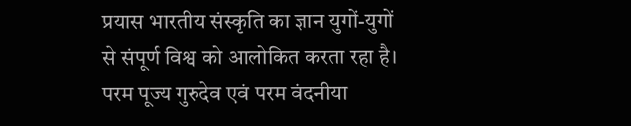प्रयास भारतीय संस्कृति का ज्ञान युगों-युगों से संपूर्ण विश्व को आलोकित करता रहा है। परम पूज्य गुरुदेव एवं परम वंदनीया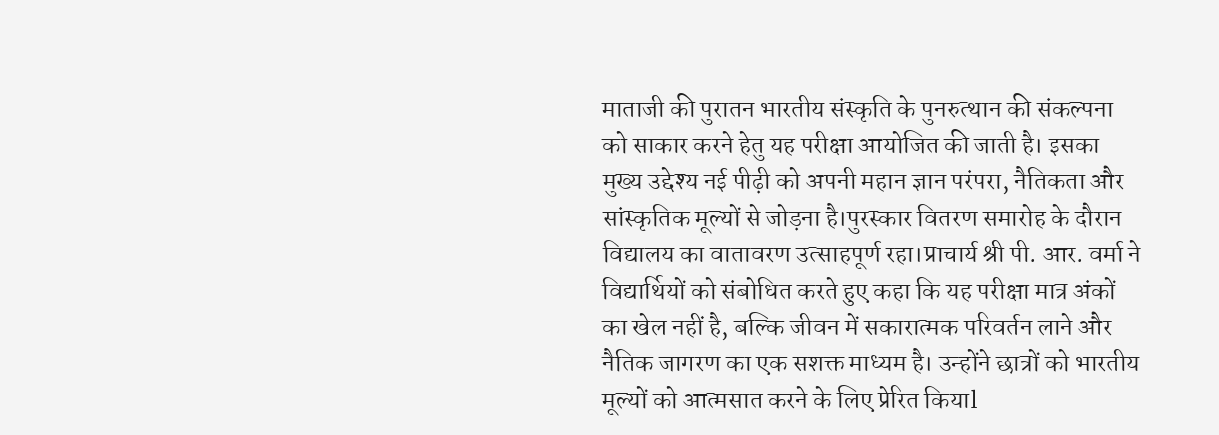माताजी की पुरातन भारतीय संस्कृति के पुनरुत्थान की संकल्पना को साकार करने हेतु यह परीक्षा आयोजित की जाती है। इसका मुख्य उद्देश्य नई पीढ़ी को अपनी महान ज्ञान परंपरा, नैतिकता और सांस्कृतिक मूल्यों से जोड़ना है।पुरस्कार वितरण समारोह के दौरान विद्यालय का वातावरण उत्साहपूर्ण रहा।प्राचार्य श्री पी. आर. वर्मा ने विद्यार्थियों को संबोधित करते हुए कहा कि यह परीक्षा मात्र अंकों का खेल नहीं है, बल्कि जीवन में सकारात्मक परिवर्तन लाने और नैतिक जागरण का एक सशक्त माध्यम है। उन्होंने छात्रों को भारतीय मूल्यों को आत्मसात करने के लिए प्रेरित कियाl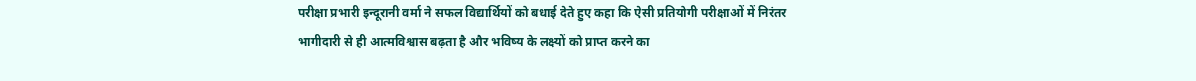परीक्षा प्रभारी इन्दूरानी वर्मा ने सफल विद्यार्थियों को बधाई देते हुए कहा कि ऐसी प्रतियोगी परीक्षाओं में निरंतर भागीदारी से ही आत्मविश्वास बढ़ता है और भविष्य के लक्ष्यों को प्राप्त करने का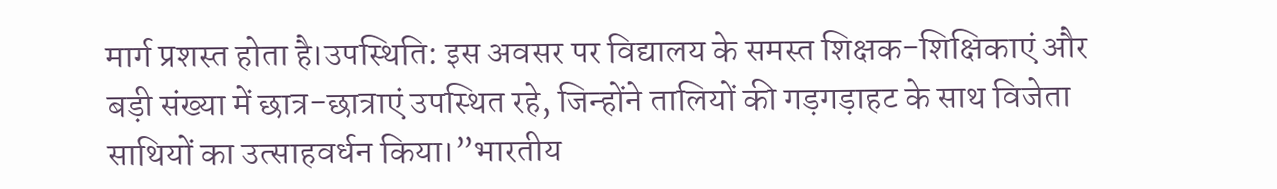मार्ग प्रशस्त होता है।उपस्थिति: इस अवसर पर विद्यालय के समस्त शिक्षक-शिक्षिकाएं और बड़ी संख्या में छात्र-छात्राएं उपस्थित रहे, जिन्होंने तालियों की गड़गड़ाहट के साथ विजेता साथियों का उत्साहवर्धन किया।”भारतीय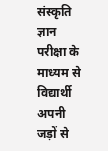संस्कृति ज्ञान परीक्षा के माध्यम से विद्यार्थी अपनी जड़ों से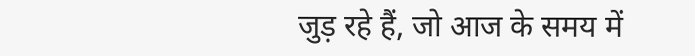जुड़ रहे हैं, जो आज के समय में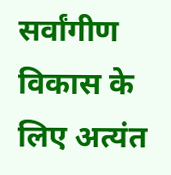सर्वांगीण विकास के लिए अत्यंत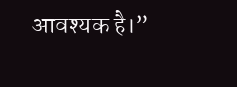आवश्यक है।”